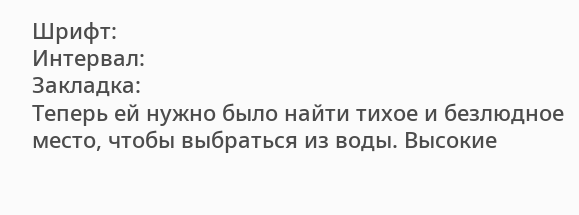Шрифт:
Интервал:
Закладка:
Теперь ей нужно было найти тихое и безлюдное место, чтобы выбраться из воды. Высокие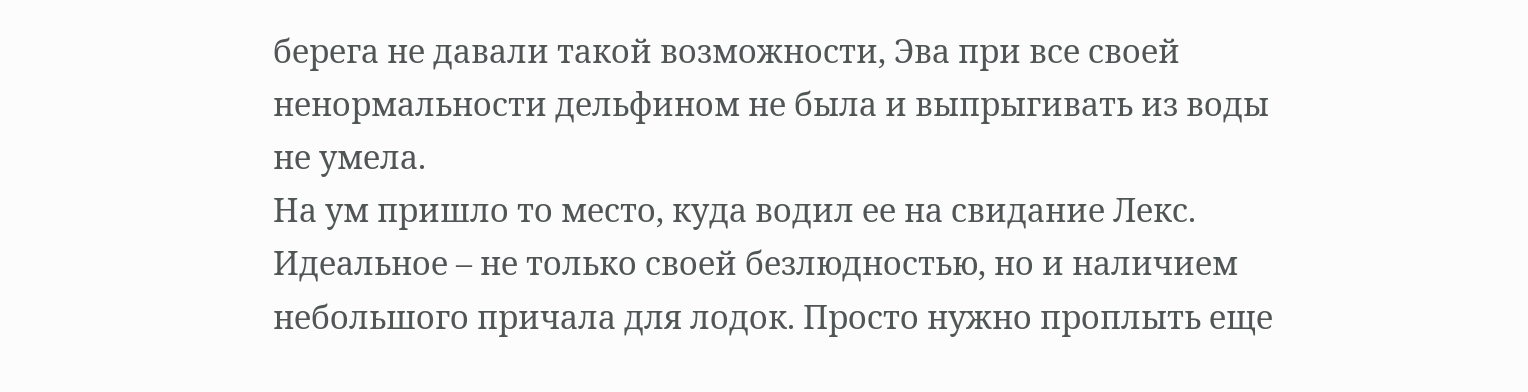берега не давали такой возможности, Эва при все своей ненормальности дельфином не была и выпрыгивать из воды не умела.
На ум пришло то место, куда водил ее на свидание Лекс. Идеальное – не только своей безлюдностью, но и наличием небольшого причала для лодок. Просто нужно проплыть еще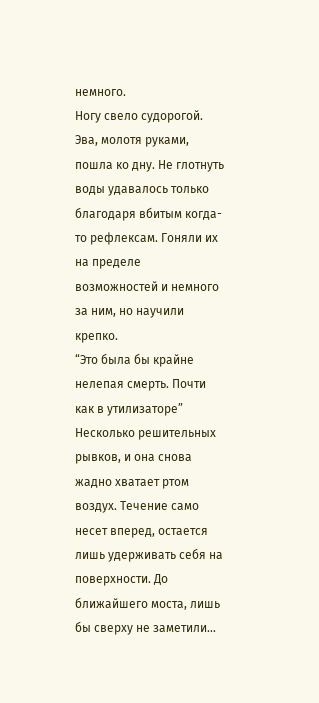немного.
Ногу свело судорогой. Эва, молотя руками, пошла ко дну. Не глотнуть воды удавалось только благодаря вбитым когда-то рефлексам. Гоняли их на пределе возможностей и немного за ним, но научили крепко.
“Это была бы крайне нелепая смерть. Почти как в утилизаторе”
Несколько решительных рывков, и она снова жадно хватает ртом воздух. Течение само несет вперед, остается лишь удерживать себя на поверхности. До ближайшего моста, лишь бы сверху не заметили…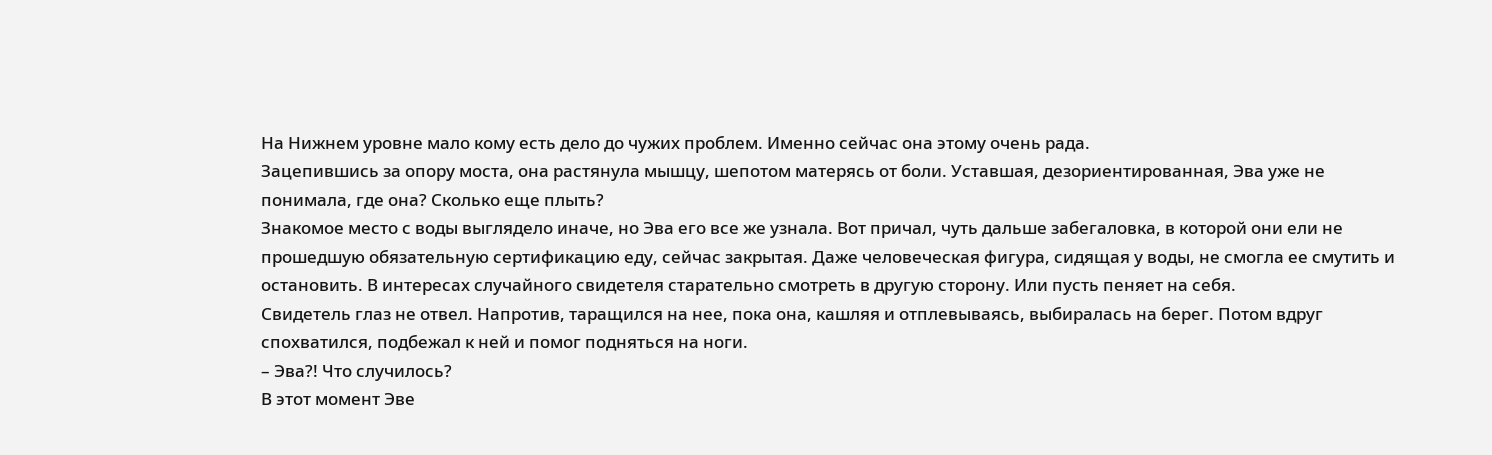На Нижнем уровне мало кому есть дело до чужих проблем. Именно сейчас она этому очень рада.
Зацепившись за опору моста, она растянула мышцу, шепотом матерясь от боли. Уставшая, дезориентированная, Эва уже не понимала, где она? Сколько еще плыть?
Знакомое место с воды выглядело иначе, но Эва его все же узнала. Вот причал, чуть дальше забегаловка, в которой они ели не прошедшую обязательную сертификацию еду, сейчас закрытая. Даже человеческая фигура, сидящая у воды, не смогла ее смутить и остановить. В интересах случайного свидетеля старательно смотреть в другую сторону. Или пусть пеняет на себя.
Свидетель глаз не отвел. Напротив, таращился на нее, пока она, кашляя и отплевываясь, выбиралась на берег. Потом вдруг спохватился, подбежал к ней и помог подняться на ноги.
– Эва?! Что случилось?
В этот момент Эве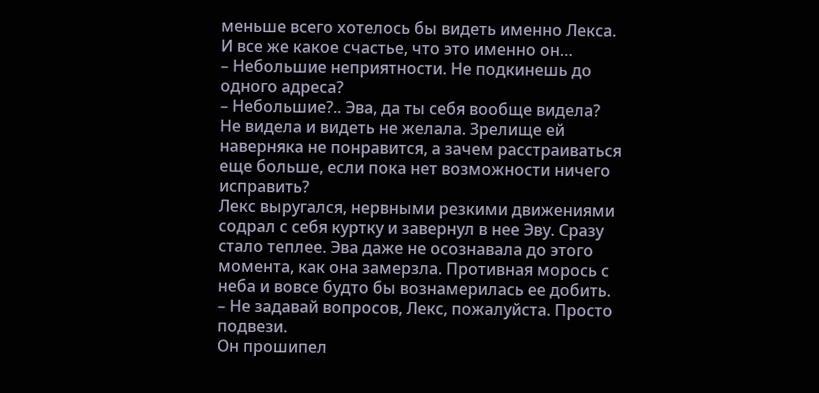меньше всего хотелось бы видеть именно Лекса. И все же какое счастье, что это именно он…
– Небольшие неприятности. Не подкинешь до одного адреса?
– Небольшие?.. Эва, да ты себя вообще видела?
Не видела и видеть не желала. Зрелище ей наверняка не понравится, а зачем расстраиваться еще больше, если пока нет возможности ничего исправить?
Лекс выругался, нервными резкими движениями содрал с себя куртку и завернул в нее Эву. Сразу стало теплее. Эва даже не осознавала до этого момента, как она замерзла. Противная морось с неба и вовсе будто бы вознамерилась ее добить.
– Не задавай вопросов, Лекс, пожалуйста. Просто подвези.
Он прошипел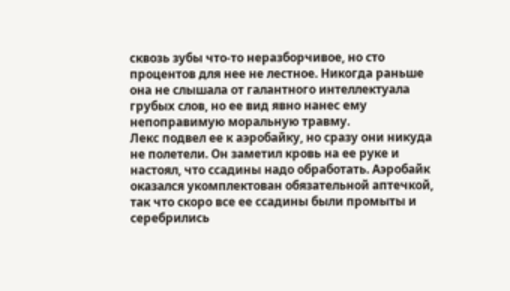сквозь зубы что-то неразборчивое, но сто процентов для нее не лестное. Никогда раньше она не слышала от галантного интеллектуала грубых слов, но ее вид явно нанес ему непоправимую моральную травму.
Лекс подвел ее к аэробайку, но сразу они никуда не полетели. Он заметил кровь на ее руке и настоял, что ссадины надо обработать. Аэробайк оказался укомплектован обязательной аптечкой, так что скоро все ее ссадины были промыты и серебрились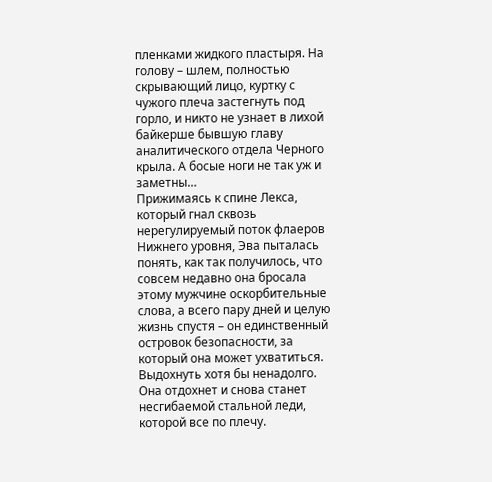пленками жидкого пластыря. На голову – шлем, полностью скрывающий лицо, куртку с чужого плеча застегнуть под горло, и никто не узнает в лихой байкерше бывшую главу аналитического отдела Черного крыла. А босые ноги не так уж и заметны…
Прижимаясь к спине Лекса, который гнал сквозь нерегулируемый поток флаеров Нижнего уровня, Эва пыталась понять, как так получилось, что совсем недавно она бросала этому мужчине оскорбительные слова, а всего пару дней и целую жизнь спустя – он единственный островок безопасности, за который она может ухватиться. Выдохнуть хотя бы ненадолго.
Она отдохнет и снова станет несгибаемой стальной леди, которой все по плечу.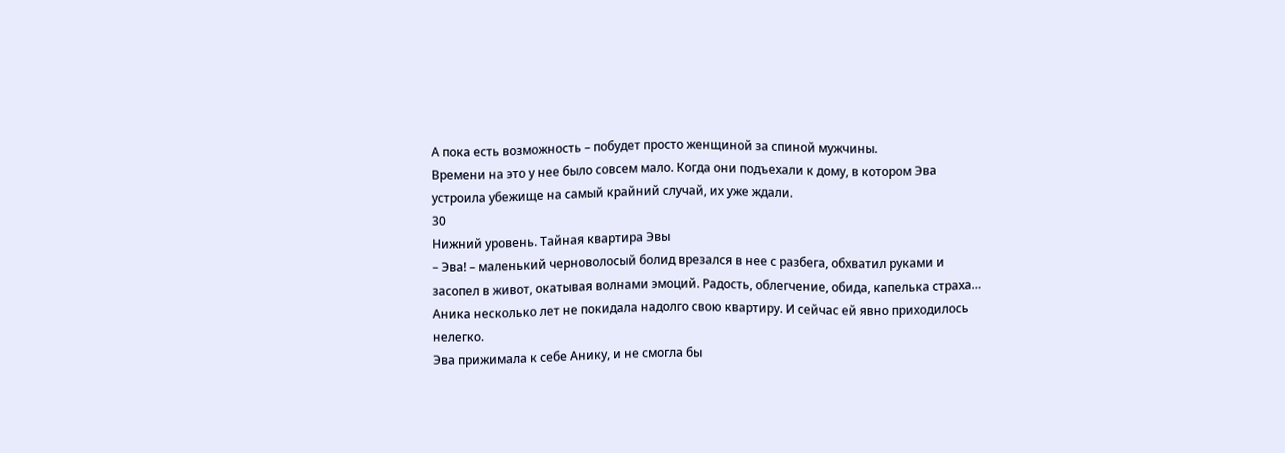А пока есть возможность – побудет просто женщиной за спиной мужчины.
Времени на это у нее было совсем мало. Когда они подъехали к дому, в котором Эва устроила убежище на самый крайний случай, их уже ждали.
30
Нижний уровень. Тайная квартира Эвы
– Эва! – маленький черноволосый болид врезался в нее с разбега, обхватил руками и засопел в живот, окатывая волнами эмоций. Радость, облегчение, обида, капелька страха… Аника несколько лет не покидала надолго свою квартиру. И сейчас ей явно приходилось нелегко.
Эва прижимала к себе Анику, и не смогла бы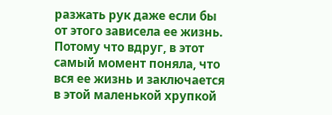разжать рук даже если бы от этого зависела ее жизнь. Потому что вдруг, в этот самый момент поняла, что вся ее жизнь и заключается в этой маленькой хрупкой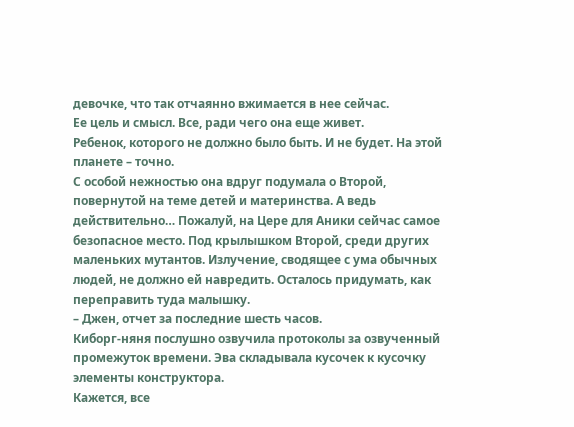девочке, что так отчаянно вжимается в нее сейчас.
Ее цель и смысл. Все, ради чего она еще живет.
Ребенок, которого не должно было быть. И не будет. На этой планете – точно.
С особой нежностью она вдруг подумала о Второй, повернутой на теме детей и материнства. А ведь действительно… Пожалуй, на Цере для Аники сейчас самое безопасное место. Под крылышком Второй, среди других маленьких мутантов. Излучение, сводящее с ума обычных людей, не должно ей навредить. Осталось придумать, как переправить туда малышку.
– Джен, отчет за последние шесть часов.
Киборг-няня послушно озвучила протоколы за озвученный промежуток времени. Эва складывала кусочек к кусочку элементы конструктора.
Кажется, все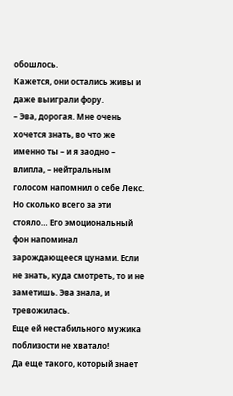обошлось.
Кажется, они остались живы и даже выиграли фору.
– Эва, дорогая. Мне очень хочется знать, во что же именно ты – и я заодно – влипла, – нейтральным голосом напомнил о себе Лекс.
Но сколько всего за эти стояло… Его эмоциональный фон напоминал зарождающееся цунами. Если не знать, куда смотреть, то и не заметишь. Эва знала, и тревожилась.
Еще ей нестабильного мужика поблизости не хватало!
Да еще такого, который знает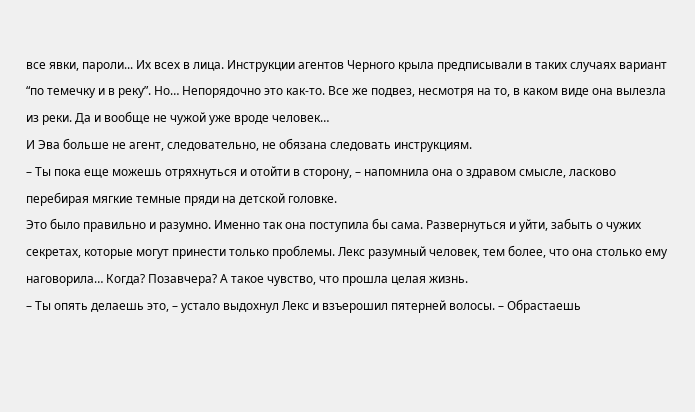все явки, пароли... Их всех в лица. Инструкции агентов Черного крыла предписывали в таких случаях вариант “по темечку и в реку”. Но… Непорядочно это как-то. Все же подвез, несмотря на то, в каком виде она вылезла из реки. Да и вообще не чужой уже вроде человек…
И Эва больше не агент, следовательно, не обязана следовать инструкциям.
– Ты пока еще можешь отряхнуться и отойти в сторону, – напомнила она о здравом смысле, ласково перебирая мягкие темные пряди на детской головке.
Это было правильно и разумно. Именно так она поступила бы сама. Развернуться и уйти, забыть о чужих секретах, которые могут принести только проблемы. Лекс разумный человек, тем более, что она столько ему наговорила… Когда? Позавчера? А такое чувство, что прошла целая жизнь.
– Ты опять делаешь это, – устало выдохнул Лекс и взъерошил пятерней волосы. – Обрастаешь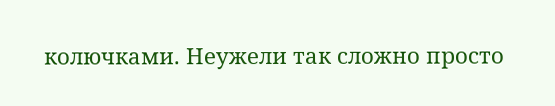колючками. Неужели так сложно просто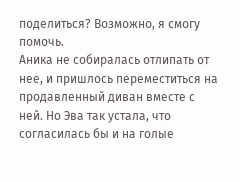поделиться? Возможно, я смогу помочь.
Аника не собиралась отлипать от нее, и пришлось переместиться на продавленный диван вместе с ней. Но Эва так устала, что согласилась бы и на голые